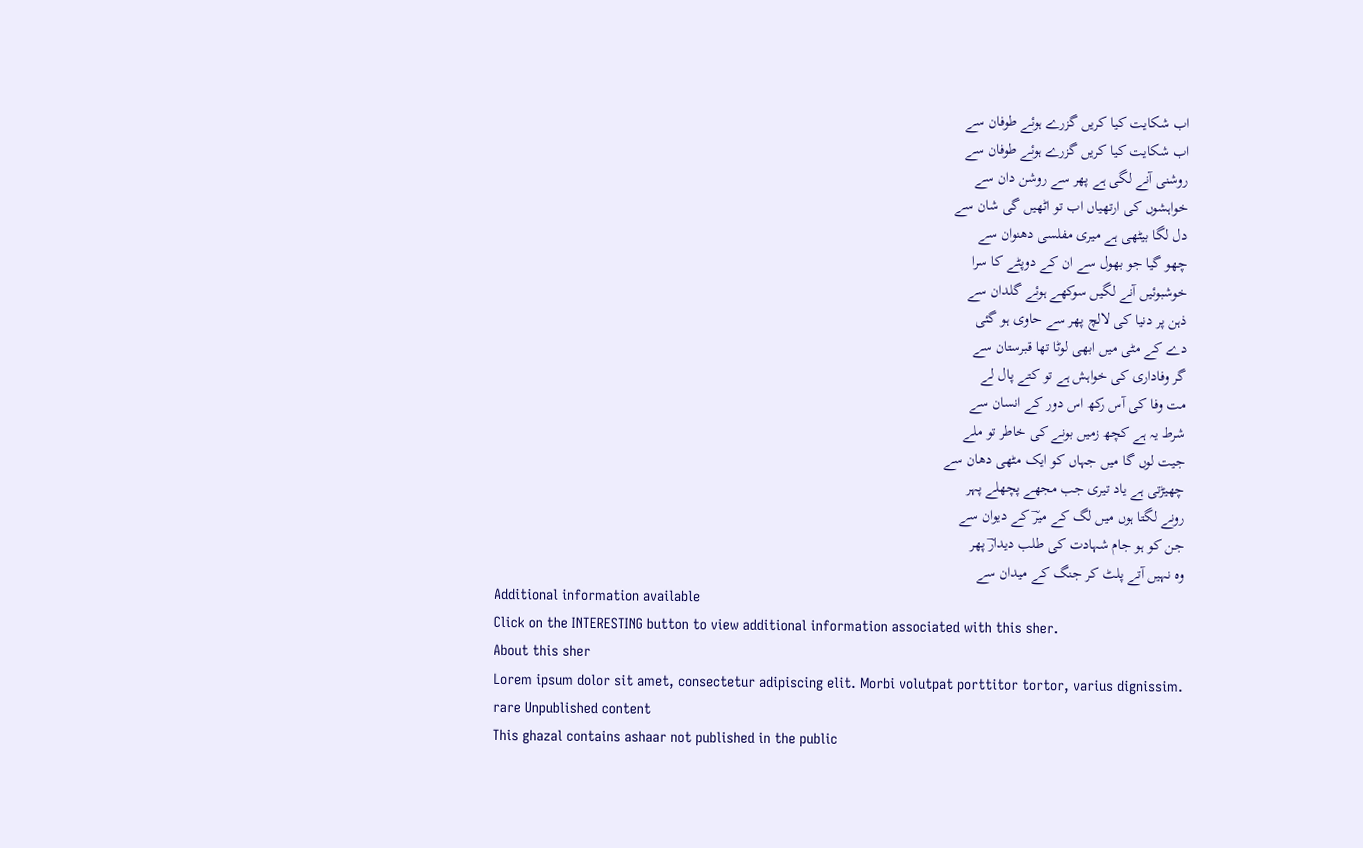اب شکایت کیا کریں گزرے ہوئے طوفان سے
اب شکایت کیا کریں گزرے ہوئے طوفان سے
روشنی آنے لگی ہے پھر سے روشن دان سے
خواہشوں کی ارتھیاں اب تو اٹھیں گی شان سے
دل لگا بیٹھی ہے میری مفلسی دھنوان سے
چھو گیا جو بھول سے ان کے دوپٹے کا سرا
خوشبوئیں آنے لگیں سوکھے ہوئے گلدان سے
ذہن پر دنیا کی لالچ پھر سے حاوی ہو گئی
دے کے مٹی میں ابھی لوٹا تھا قبرستان سے
گر وفاداری کی خواہش ہے تو کتے پال لے
مت وفا کی آس رکھ اس دور کے انسان سے
شرط یہ ہے کچھ زمیں بونے کی خاطر تو ملے
جیت لوں گا میں جہاں کو ایک مٹھی دھان سے
چھیڑتی ہے یاد تیری جب مجھے پچھلے پہر
رونے لگتا ہوں میں لگ کے میرؔ کے دیوان سے
جن کو ہو جام شہادت کی طلب دیدارؔ پھر
وہ نہیں آتے پلٹ کر جنگ کے میدان سے
Additional information available
Click on the INTERESTING button to view additional information associated with this sher.
About this sher
Lorem ipsum dolor sit amet, consectetur adipiscing elit. Morbi volutpat porttitor tortor, varius dignissim.
rare Unpublished content
This ghazal contains ashaar not published in the public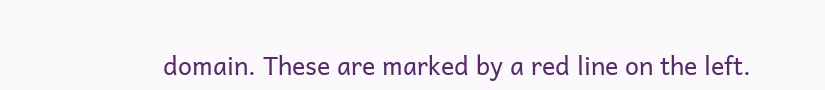domain. These are marked by a red line on the left.